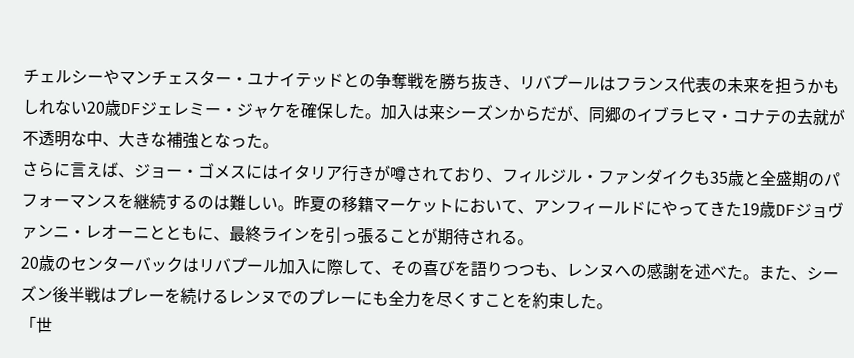チェルシーやマンチェスター・ユナイテッドとの争奪戦を勝ち抜き、リバプールはフランス代表の未来を担うかもしれない20歳DFジェレミー・ジャケを確保した。加入は来シーズンからだが、同郷のイブラヒマ・コナテの去就が不透明な中、大きな補強となった。
さらに言えば、ジョー・ゴメスにはイタリア行きが噂されており、フィルジル・ファンダイクも35歳と全盛期のパフォーマンスを継続するのは難しい。昨夏の移籍マーケットにおいて、アンフィールドにやってきた19歳DFジョヴァンニ・レオーニとともに、最終ラインを引っ張ることが期待される。
20歳のセンターバックはリバプール加入に際して、その喜びを語りつつも、レンヌへの感謝を述べた。また、シーズン後半戦はプレーを続けるレンヌでのプレーにも全力を尽くすことを約束した。
「世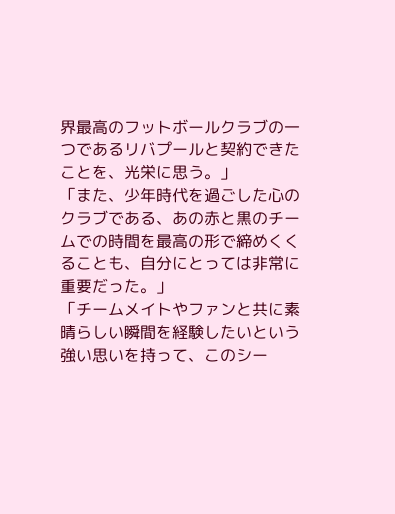界最高のフットボールクラブの一つであるリバプールと契約できたことを、光栄に思う。」
「また、少年時代を過ごした心のクラブである、あの赤と黒のチームでの時間を最高の形で締めくくることも、自分にとっては非常に重要だった。」
「チームメイトやファンと共に素晴らしい瞬間を経験したいという強い思いを持って、このシー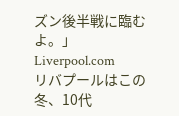ズン後半戦に臨むよ。」
Liverpool.com
リバプールはこの冬、10代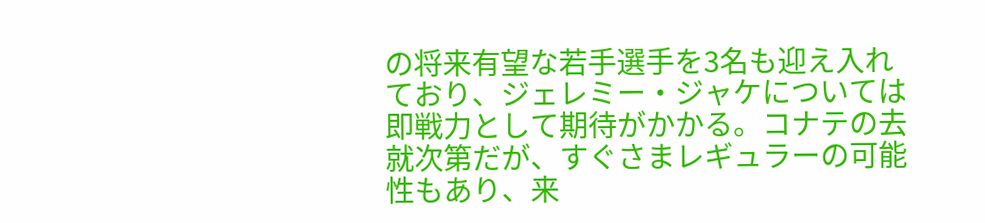の将来有望な若手選手を3名も迎え入れており、ジェレミー・ジャケについては即戦力として期待がかかる。コナテの去就次第だが、すぐさまレギュラーの可能性もあり、来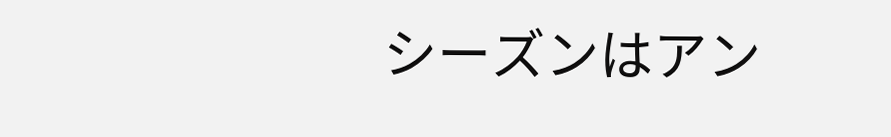シーズンはアン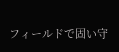フィールドで固い守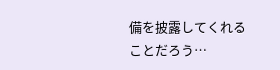備を披露してくれることだろう…